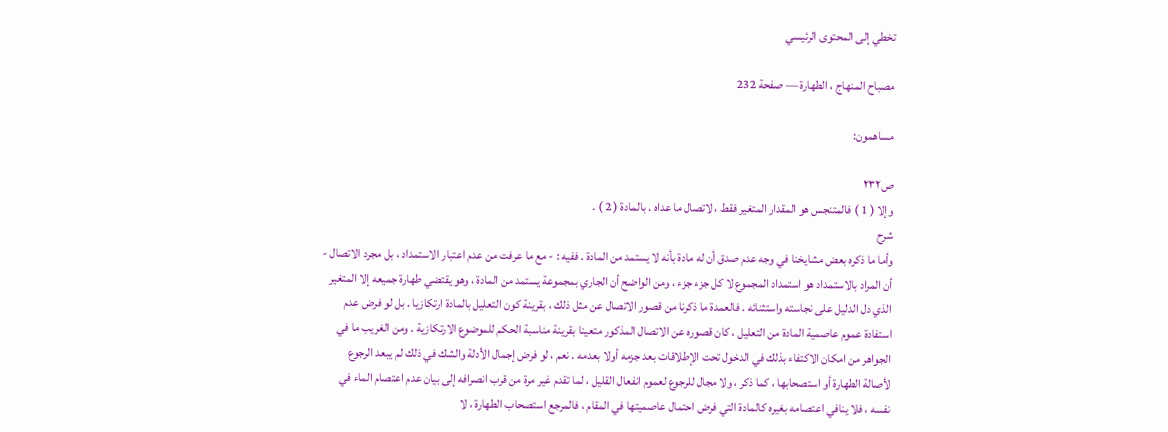تخطي إلى المحتوى الرئيسي

مصباح المنهاج ، الطهارة — صفحة 232

مساهمون:

ص٢٣٢
وإلا ( 1 ) فالمتنجس هو المقدار المتغير فقط ، لاتصال ما عداه . بالمادة ( 2 ) .
شرح
وأما ما ذكره بعض مشايخنا في وجه عدم صدق أن له مادة بأنه لا يستمد من المادة . ففيه : - مع ما عرفت من عدم اعتبار الاستمداد ، بل مجرد الاتصال - أن المراد بالاستمداد هو استمداد المجموع لا كل جزء جزء ، ومن الواضح أن الجاري بمجموعة يستمد من المادة ، وهو يقتضي طهارة جميعه إلا المتغير الذي دل الدليل على نجاسته واستثنائه . فالعمدة ما ذكرنا من قصور الاتصال عن مثل ذلك ، بقرينة كون التعليل بالمادة ارتكازيا . بل لو فرض عدم استفادة عموم عاصمية المادة من التعليل ، كان قصوره عن الاتصال المذكور متعينا بقرينة مناسبة الحكم للموضوع الارتكازية . ومن الغريب ما في الجواهر من امكان الاكتفاء بذلك في الدخول تحت الإطلاقات بعد جزمه أولا بعدمه . نعم ، لو فرض إجمال الأدلة والشك في ذلك لم يبعد الرجوع لأصالة الطهارة أو استصحابها ، كما ذكر ، ولا مجال للرجوع لعموم انفعال القليل ، لما تقدم غير مرة من قرب انصرافه إلى بيان عدم اعتصام الماء في نفسه ، فلا ينافي اعتصامه بغيره كالمادة التي فرض احتمال عاصميتها في المقام ، فالمرجع استصحاب الطهارة ، لا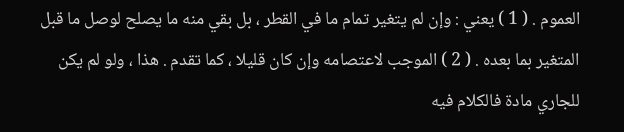العموم . ( 1 ) يعني : وإن لم يتغير تمام ما في القطر ، بل بقي منه ما يصلح لوصل ما قبل المتغير بما بعده . ( 2 ) الموجب لاعتصامه وإن كان قليلا ، كما تقدم . هذا ، ولو لم يكن للجاري مادة فالكلام فيه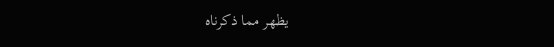يظهر مما ذكرناه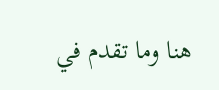هنا وما تقدم في